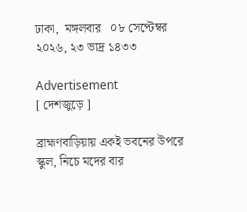ঢাকা,  মঙ্গলবার   ০৮ সেপ্টেম্বর ২০২৬, ২৩ ভাদ্র ১৪৩৩

Advertisement
[ দেশজুড়ে ]

ব্রাহ্মণবাড়িয়ায় একই ভবনের উপরে স্কুল, নিচে মদের বার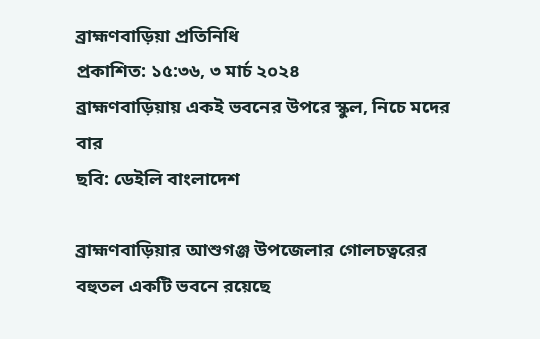ব্রাহ্মণবাড়িয়া প্রতিনিধি
প্রকাশিত: ১৫:৩৬, ৩ মার্চ ২০২৪
ব্রাহ্মণবাড়িয়ায় একই ভবনের উপরে স্কুল, নিচে মদের বার
ছবি: ডেইলি বাংলাদেশ

ব্রাহ্মণবাড়িয়ার আশুগঞ্জ উপজেলার গোলচত্বরের বহুতল একটি ভবনে রয়েছে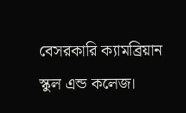বেসরকারি ক্যামব্রিয়ান স্কুল এন্ড কলেজ।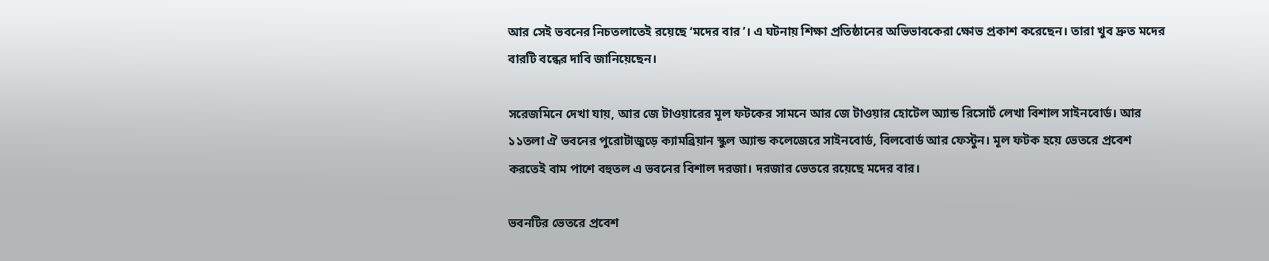আর সেই ভবনের নিচতলাতেই রয়েছে ‘মদের বার’। এ ঘটনায় শিক্ষা প্রতিষ্ঠানের অভিভাবকেরা ক্ষোভ প্রকাশ করেছেন। তারা খুব দ্রুত মদের বারটি বন্ধের দাবি জানিয়েছেন।

সরেজমিনে দেখা যায়, আর জে টাওয়ারের মূল ফটকের সামনে আর জে টাওয়ার হোটেল অ্যান্ড রিসোর্ট লেখা বিশাল সাইনবোর্ড। আর ১১তলা ঐ ভবনের পুরোটাজুড়ে ক্যামব্রিয়ান স্কুল অ্যান্ড কলেজেরে সাইনবোর্ড, বিলবোর্ড আর ফেস্টুন। মূল ফটক হয়ে ভেতরে প্রবেশ করতেই বাম পাশে বহুতল এ ভবনের বিশাল দরজা। দরজার ভেতরে রয়েছে মদের বার।

ভবনটির ভেতরে প্রবেশ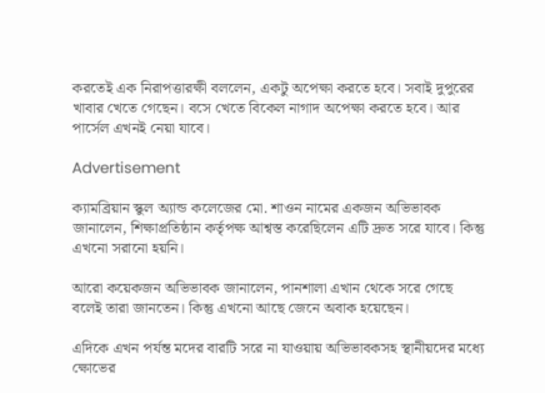করতেই এক নিরাপত্তারক্ষী বললেন, একটু অপেক্ষা করতে হবে। সবাই দুপুরের খাবার খেতে গেছেন। বসে খেতে বিকেল নাগাদ অপেক্ষা করতে হবে। আর পার্সেল এখনই নেয়া যাবে।

Advertisement

ক্যামব্রিয়ান স্কুল অ্যান্ড কলেজের মো. শাওন নামের একজন অভিভাবক জানালেন, শিক্ষাপ্রতিষ্ঠান কর্তৃপক্ষ আশ্বস্ত করেছিলেন এটি দ্রুত সরে যাবে। কিন্তু এখনো সরানো হয়নি।

আরো কয়েকজন অভিভাবক জানালেন, পানশালা এখান থেকে সরে গেছে বলেই তারা জানতেন। কিন্তু এখনো আছে জেনে অবাক হয়েছেন।

এদিকে এখন পর্যন্ত মদের বারটি সরে না যাওয়ায় অভিভাবকসহ স্থানীয়দের মধ্যে ক্ষোভের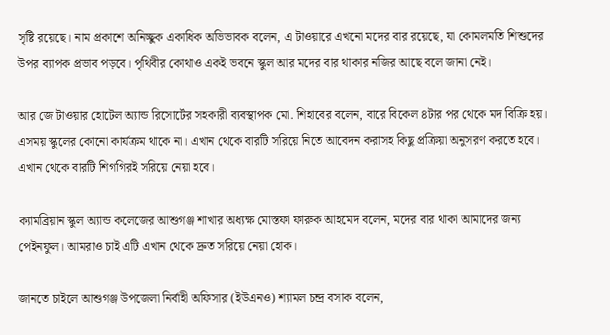সৃষ্টি রয়েছে। নাম প্রকাশে অনিচ্ছুক একাধিক অভিভাবক বলেন, এ টাওয়ারে এখনো মদের বার রয়েছে, যা কোমলমতি শিশুদের উপর ব্যাপক প্রভাব পড়বে। পৃথিবীর কোথাও একই ভবনে স্কুল আর মদের বার থাকার নজির আছে বলে জানা নেই।

আর জে টাওয়ার হোটেল অ্যান্ড রিসোর্টের সহকারী ব্যবস্থাপক মো. শিহাবের বলেন, বারে বিকেল ৪টার পর থেকে মদ বিক্রি হয়। এসময় স্কুলের কোনো কার্যক্রম থাকে না। এখান থেকে বারটি সরিয়ে নিতে আবেদন করাসহ কিছু প্রক্রিয়া অনুসরণ করতে হবে। এখান থেকে বারটি শিগগিরই সরিয়ে নেয়া হবে।

ক্যামব্রিয়ান স্কুল অ্যান্ড কলেজের আশুগঞ্জ শাখার অধ্যক্ষ মোস্তফা ফারুক আহমেদ বলেন, মদের বার থাকা আমাদের জন্য পেইনফুল। আমরাও চাই এটি এখান থেকে দ্রুত সরিয়ে নেয়া হোক।

জানতে চাইলে আশুগঞ্জ উপজেলা নির্বাহী অফিসার (ইউএনও) শ্যামল চন্দ্র বসাক বলেন,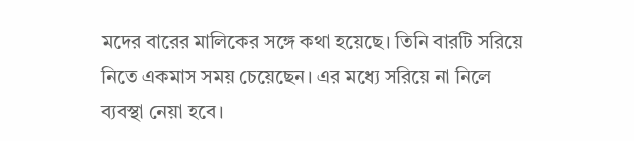মদের বারের মালিকের সঙ্গে কথা হয়েছে। তিনি বারটি সরিয়ে নিতে একমাস সময় চেয়েছেন। এর মধ্যে সরিয়ে না নিলে ব্যবস্থা নেয়া হবে।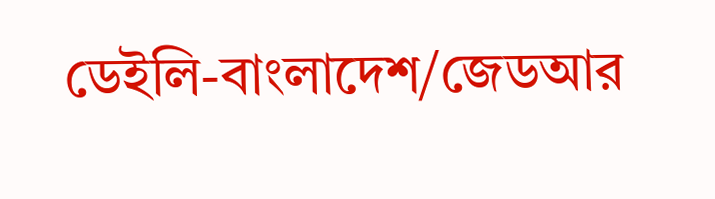ডেইলি-বাংলাদেশ/জেডআর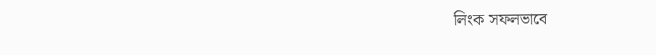লিংক সফলভাবে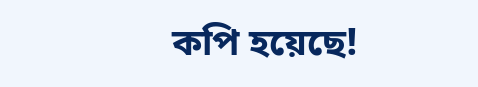কপি হয়েছে!